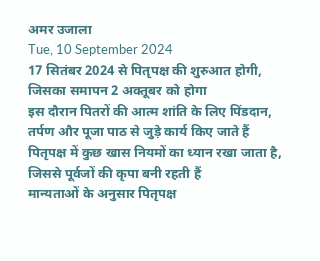अमर उजाला
Tue, 10 September 2024
17 सितंबर 2024 से पितृपक्ष की शुरुआत होगी, जिसका समापन 2 अक्तूबर को होगा
इस दौरान पितरों की आत्म शांति के लिए पिंडदान, तर्पण और पूजा पाठ से जुड़े कार्य किए जाते हैं
पितृपक्ष में कुछ खास नियमों का ध्यान रखा जाता है, जिससे पूर्वजों की कृपा बनी रहती हैं
मान्यताओं के अनुसार पितृपक्ष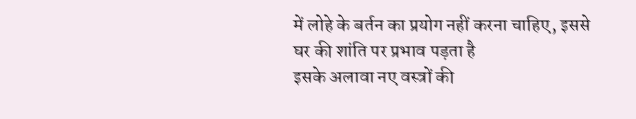में लोहे के बर्तन का प्रयोग नहीं करना चाहिए, इससे घर की शांति पर प्रभाव पड़ता है
इसके अलावा नए वस्त्रों की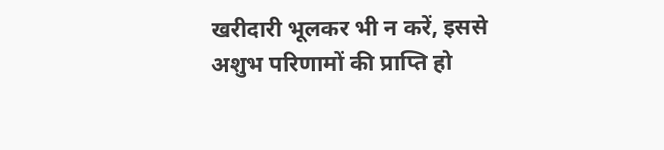खरीदारी भूलकर भी न करें, इससे अशुभ परिणामों की प्राप्ति हो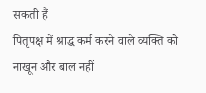सकती हैं
पितृपक्ष में श्राद्ध कर्म करने वाले व्यक्ति को नाखून और बाल नहीं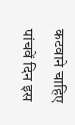कटवाने चाहिए
पांचवें दिन इस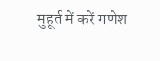मुहूर्त में करें गणेश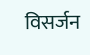विसर्जन